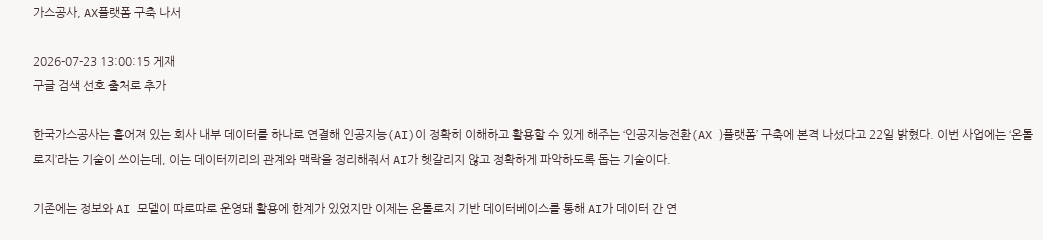가스공사, AX플랫폼 구축 나서

2026-07-23 13:00:15 게재
구글 검색 선호 출처로 추가

한국가스공사는 흩어져 있는 회사 내부 데이터를 하나로 연결해 인공지능(AI)이 정확히 이해하고 활용할 수 있게 해주는 ‘인공지능전환(AX )플랫폼’ 구축에 본격 나섰다고 22일 밝혔다. 이번 사업에는 ‘온톨로지’라는 기술이 쓰이는데, 이는 데이터끼리의 관계와 맥락을 정리해줘서 AI가 헷갈리지 않고 정확하게 파악하도록 돕는 기술이다.

기존에는 정보와 AI 모델이 따로따로 운영돼 활용에 한계가 있었지만 이제는 온톨로지 기반 데이터베이스를 통해 AI가 데이터 간 연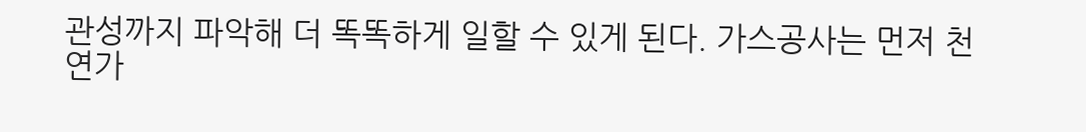관성까지 파악해 더 똑똑하게 일할 수 있게 된다. 가스공사는 먼저 천연가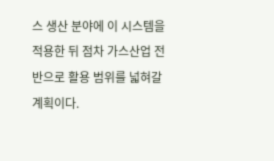스 생산 분야에 이 시스템을 적용한 뒤 점차 가스산업 전반으로 활용 범위를 넓혀갈 계획이다.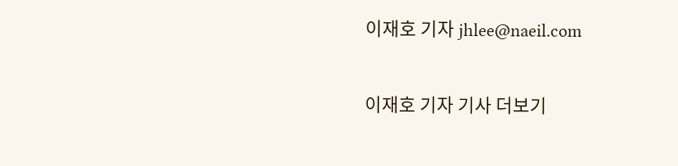이재호 기자 jhlee@naeil.com

이재호 기자 기사 더보기